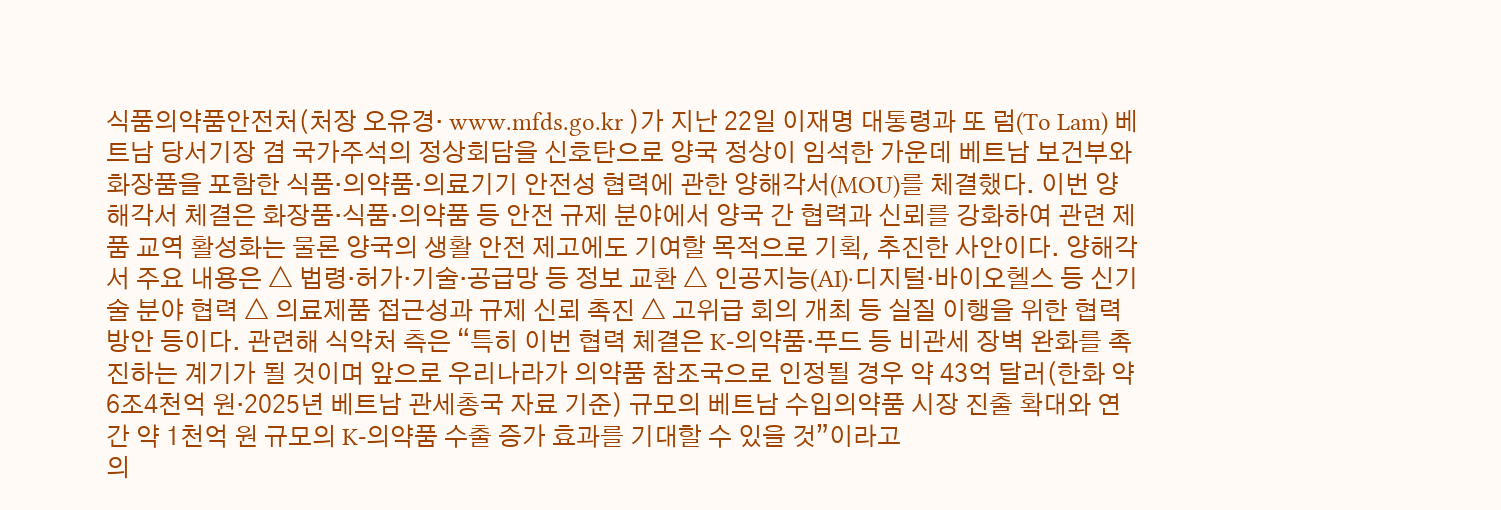식품의약품안전처(처장 오유경· www.mfds.go.kr )가 지난 22일 이재명 대통령과 또 럼(To Lam) 베트남 당서기장 겸 국가주석의 정상회담을 신호탄으로 양국 정상이 임석한 가운데 베트남 보건부와 화장품을 포함한 식품‧의약품‧의료기기 안전성 협력에 관한 양해각서(MOU)를 체결했다. 이번 양해각서 체결은 화장품·식품‧의약품 등 안전 규제 분야에서 양국 간 협력과 신뢰를 강화하여 관련 제품 교역 활성화는 물론 양국의 생활 안전 제고에도 기여할 목적으로 기획, 추진한 사안이다. 양해각서 주요 내용은 △ 법령‧허가‧기술‧공급망 등 정보 교환 △ 인공지능(AI)‧디지털‧바이오헬스 등 신기술 분야 협력 △ 의료제품 접근성과 규제 신뢰 촉진 △ 고위급 회의 개최 등 실질 이행을 위한 협력 방안 등이다. 관련해 식약처 측은 “특히 이번 협력 체결은 K-의약품‧푸드 등 비관세 장벽 완화를 촉진하는 계기가 될 것이며 앞으로 우리나라가 의약품 참조국으로 인정될 경우 약 43억 달러(한화 약 6조4천억 원·2025년 베트남 관세총국 자료 기준) 규모의 베트남 수입의약품 시장 진출 확대와 연간 약 1천억 원 규모의 K-의약품 수출 증가 효과를 기대할 수 있을 것”이라고
의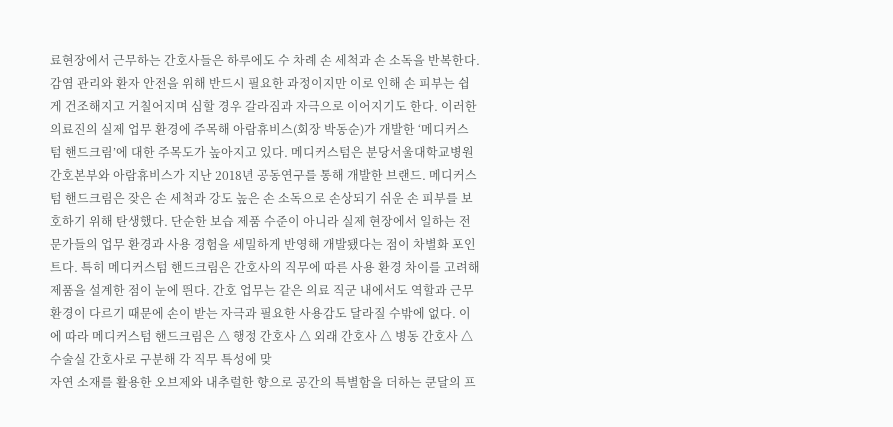료현장에서 근무하는 간호사들은 하루에도 수 차례 손 세척과 손 소독을 반복한다. 감염 관리와 환자 안전을 위해 반드시 필요한 과정이지만 이로 인해 손 피부는 쉽게 건조해지고 거칠어지며 심할 경우 갈라짐과 자극으로 이어지기도 한다. 이러한 의료진의 실제 업무 환경에 주목해 아람휴비스(회장 박동순)가 개발한 ‘메디커스텀 핸드크림’에 대한 주목도가 높아지고 있다. 메디커스텀은 분당서울대학교병원 간호본부와 아람휴비스가 지난 2018년 공동연구를 통해 개발한 브랜드. 메디커스텀 핸드크림은 잦은 손 세척과 강도 높은 손 소독으로 손상되기 쉬운 손 피부를 보호하기 위해 탄생했다. 단순한 보습 제품 수준이 아니라 실제 현장에서 일하는 전문가들의 업무 환경과 사용 경험을 세밀하게 반영해 개발됐다는 점이 차별화 포인트다. 특히 메디커스텀 핸드크림은 간호사의 직무에 따른 사용 환경 차이를 고려해 제품을 설계한 점이 눈에 띈다. 간호 업무는 같은 의료 직군 내에서도 역할과 근무 환경이 다르기 때문에 손이 받는 자극과 필요한 사용감도 달라질 수밖에 없다. 이에 따라 메디커스텀 핸드크림은 △ 행정 간호사 △ 외래 간호사 △ 병동 간호사 △ 수술실 간호사로 구분해 각 직무 특성에 맞
자연 소재를 활용한 오브제와 내추럴한 향으로 공간의 특별함을 더하는 쿤달의 프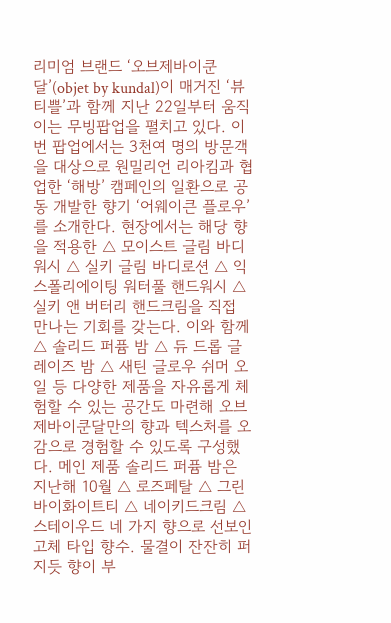리미엄 브랜드 ‘오브제바이쿤달’(objet by kundal)이 매거진 ‘뷰티쁠’과 함께 지난 22일부터 움직이는 무빙팝업을 펼치고 있다. 이번 팝업에서는 3천여 명의 방문객을 대상으로 원밀리언 리아킴과 협업한 ‘해방’ 캠페인의 일환으로 공동 개발한 향기 ‘어웨이큰 플로우’를 소개한다. 현장에서는 해당 향을 적용한 △ 모이스트 글림 바디워시 △ 실키 글림 바디로션 △ 익스폴리에이팅 워터풀 핸드워시 △ 실키 앤 버터리 핸드크림을 직접 만나는 기회를 갖는다. 이와 함께 △ 솔리드 퍼퓸 밤 △ 듀 드롭 글레이즈 밤 △ 새틴 글로우 쉬머 오일 등 다양한 제품을 자유롭게 체험할 수 있는 공간도 마련해 오브제바이쿤달만의 향과 텍스처를 오감으로 경험할 수 있도록 구성했다. 메인 제품 솔리드 퍼퓸 밤은 지난해 10월 △ 로즈페탈 △ 그린바이화이트티 △ 네이키드크림 △ 스테이우드 네 가지 향으로 선보인 고체 타입 향수. 물결이 잔잔히 퍼지듯 향이 부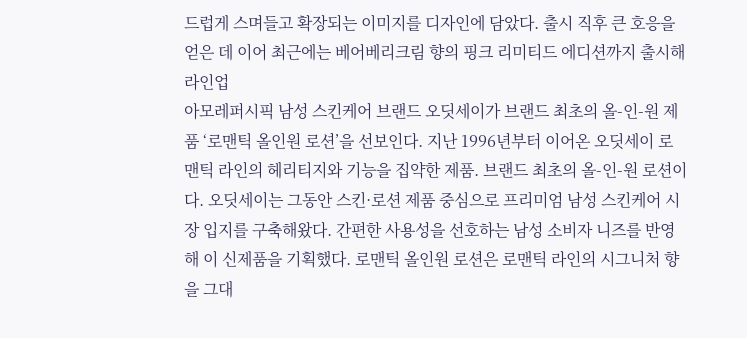드럽게 스며들고 확장되는 이미지를 디자인에 담았다. 출시 직후 큰 호응을 얻은 데 이어 최근에는 베어베리크림 향의 핑크 리미티드 에디션까지 출시해 라인업
아모레퍼시픽 남성 스킨케어 브랜드 오딧세이가 브랜드 최초의 올-인-원 제품 ‘로맨틱 올인원 로션’을 선보인다. 지난 1996년부터 이어온 오딧세이 로맨틱 라인의 헤리티지와 기능을 집약한 제품. 브랜드 최초의 올-인-원 로션이다. 오딧세이는 그동안 스킨·로션 제품 중심으로 프리미엄 남성 스킨케어 시장 입지를 구축해왔다. 간편한 사용성을 선호하는 남성 소비자 니즈를 반영해 이 신제품을 기획했다. 로맨틱 올인원 로션은 로맨틱 라인의 시그니처 향을 그대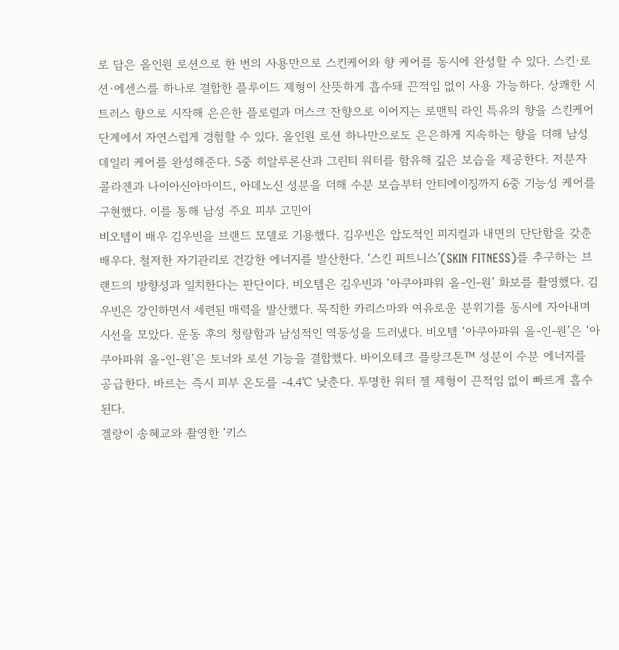로 담은 올인원 로션으로 한 번의 사용만으로 스킨케어와 향 케어를 동시에 완성할 수 있다. 스킨·로션·에센스를 하나로 결합한 플루이드 제형이 산뜻하게 흡수돼 끈적임 없이 사용 가능하다. 상쾌한 시트러스 향으로 시작해 은은한 플로럴과 머스크 잔향으로 이어지는 로맨틱 라인 특유의 향을 스킨케어 단계에서 자연스럽게 경험할 수 있다. 올인원 로션 하나만으로도 은은하게 지속하는 향을 더해 남성 데일리 케어를 완성해준다. 5중 히알루론산과 그린티 워터를 함유해 깊은 보습을 제공한다. 저분자 콜라겐과 나이아신아마이드, 아데노신 성분을 더해 수분 보습부터 안티에이징까지 6중 기능성 케어를 구현했다. 이를 통해 남성 주요 피부 고민이
비오템이 배우 김우빈을 브랜드 모델로 기용했다. 김우빈은 압도적인 피지컬과 내면의 단단함을 갖춘 배우다. 철저한 자기관리로 건강한 에너지를 발산한다. ‘스킨 피트니스’(SKIN FITNESS)를 추구하는 브랜드의 방향성과 일치한다는 판단이다. 비오템은 김우빈과 ‘아쿠아파워 올-인-원’ 화보를 촬영했다. 김우빈은 강인하면서 세련된 매력을 발산했다. 묵직한 카리스마와 여유로운 분위기를 동시에 자아내며 시선을 모았다. 운동 후의 청량함과 남성적인 역동성을 드러냈다. 비오템 ‘아쿠아파워 올-인-원’은 ‘아쿠아파워 올-인-원’은 토너와 로션 기능을 결합했다. 바이오테크 플랑크톤™ 성분이 수분 에너지를 공급한다. 바르는 즉시 피부 온도를 -4.4℃ 낮춘다. 투명한 워터 젤 제형이 끈적임 없이 빠르게 흡수된다.
겔랑이 송혜교와 촬영한 ‘키스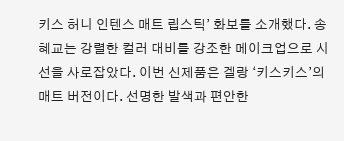키스 허니 인텐스 매트 립스틱’ 화보를 소개했다. 송혜교는 강렬한 컬러 대비를 강조한 메이크업으로 시선을 사로잡았다. 이번 신제품은 겔랑 ‘키스키스’의 매트 버전이다. 선명한 발색과 편안한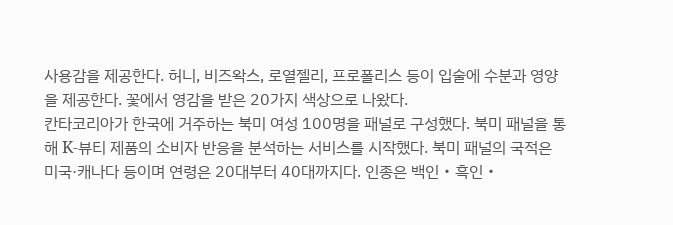사용감을 제공한다. 허니, 비즈왁스, 로열젤리, 프로폴리스 등이 입술에 수분과 영양을 제공한다. 꽃에서 영감을 받은 20가지 색상으로 나왔다.
칸타코리아가 한국에 거주하는 북미 여성 100명을 패널로 구성했다. 북미 패널을 통해 K-뷰티 제품의 소비자 반응을 분석하는 서비스를 시작했다. 북미 패널의 국적은 미국·캐나다 등이며 연령은 20대부터 40대까지다. 인종은 백인‧흑인‧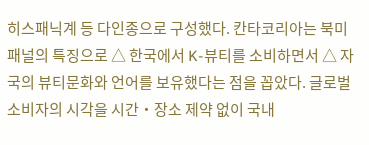히스패닉계 등 다인종으로 구성했다. 칸타코리아는 북미 패널의 특징으로 △ 한국에서 K-뷰티를 소비하면서 △ 자국의 뷰티문화와 언어를 보유했다는 점을 꼽았다. 글로벌 소비자의 시각을 시간‧장소 제약 없이 국내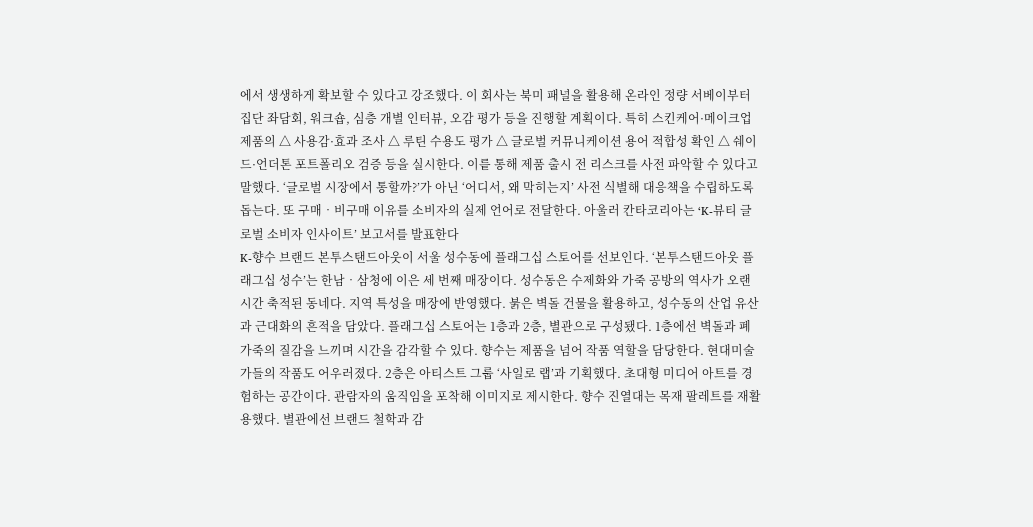에서 생생하게 확보할 수 있다고 강조했다. 이 회사는 북미 패널을 활용해 온라인 정량 서베이부터 집단 좌담회, 워크숍, 심층 개별 인터뷰, 오감 평가 등을 진행할 계획이다. 특히 스킨케어·메이크업 제품의 △ 사용감·효과 조사 △ 루틴 수용도 평가 △ 글로벌 커뮤니케이션 용어 적합성 확인 △ 쉐이드·언더톤 포트폴리오 검증 등을 실시한다. 이릍 통해 제품 출시 전 리스크를 사전 파악할 수 있다고 말했다. ‘글로벌 시장에서 통할까?’가 아닌 ‘어디서, 왜 막히는지’ 사전 식별해 대응책을 수립하도록 돕는다. 또 구매‧비구매 이유를 소비자의 실제 언어로 전달한다. 아울러 칸타코리아는 ‘K-뷰티 글로벌 소비자 인사이트’ 보고서를 발표한다
K-향수 브랜드 본투스탠드아웃이 서울 성수동에 플래그십 스토어를 선보인다. ‘본투스탠드아웃 플래그십 성수’는 한남‧삼청에 이은 세 번째 매장이다. 성수동은 수제화와 가죽 공방의 역사가 오랜 시간 축적된 동네다. 지역 특성을 매장에 반영했다. 붉은 벽돌 건물을 활용하고, 성수동의 산업 유산과 근대화의 흔적을 담았다. 플래그십 스토어는 1층과 2층, 별관으로 구성됐다. 1층에선 벽돌과 폐가죽의 질감을 느끼며 시간을 감각할 수 있다. 향수는 제품을 넘어 작품 역할을 담당한다. 현대미술가들의 작품도 어우러졌다. 2층은 아티스트 그룹 ‘사일로 랩’과 기획했다. 초대형 미디어 아트를 경험하는 공간이다. 관람자의 움직임을 포착해 이미지로 제시한다. 향수 진열대는 목재 팔레트를 재활용했다. 별관에선 브랜드 철학과 감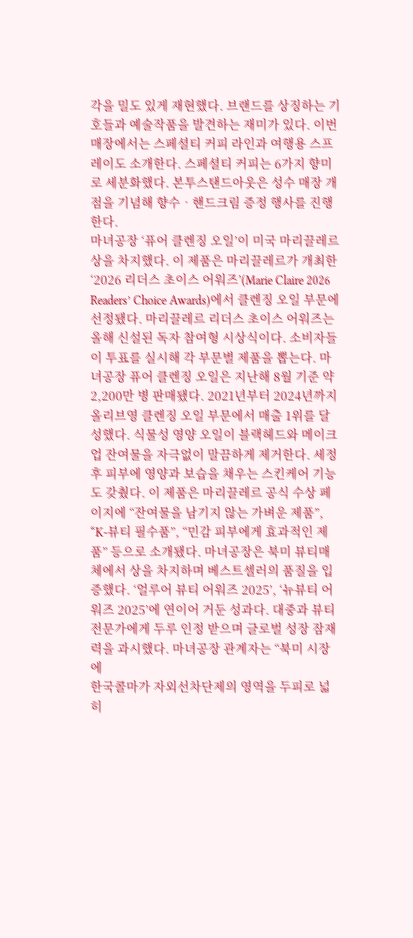각을 밀도 있게 재현했다. 브랜드를 상징하는 기호들과 예술작품을 발견하는 재미가 있다. 이번 매장에서는 스페셜티 커피 라인과 여행용 스프레이도 소개한다. 스페셜티 커피는 6가지 향미로 세분화했다. 본투스탠드아웃은 성수 매장 개점을 기념해 향수‧핸드크림 증정 행사를 진행한다.
마녀공장 ‘퓨어 클렌징 오일’이 미국 마리끌레르 상을 차지했다. 이 제품은 마리끌레르가 개최한 ‘2026 리더스 초이스 어워즈’(Marie Claire 2026 Readers’ Choice Awards)에서 클렌징 오일 부문에 선정됐다. 마리끌레르 리더스 초이스 어워즈는 올해 신설된 독자 참여형 시상식이다. 소비자들이 투표를 실시해 각 부문별 제품을 뽑는다. 마녀공장 퓨어 클렌징 오일은 지난해 8월 기준 약 2,200만 병 판매됐다. 2021년부터 2024년까지 올리브영 클렌징 오일 부문에서 매출 1위를 달성했다. 식물성 영양 오일이 블랙헤드와 메이크업 잔여물을 자극없이 말끔하게 제거한다. 세정 후 피부에 영양과 보습을 채우는 스킨케어 기능도 갖췄다. 이 제품은 마리끌레르 공식 수상 페이지에 “잔여물을 남기지 않는 가벼운 제품”, “K-뷰티 필수품”, “민감 피부에게 효과적인 제품” 등으로 소개됐다. 마녀공장은 북미 뷰티매체에서 상을 차지하며 베스트셀러의 품질을 입증했다. ‘얼루어 뷰티 어워즈 2025’, ‘뉴뷰티 어워즈 2025’에 연이어 거둔 성과다. 대중과 뷰티 전문가에게 두루 인정 받으며 글로벌 성장 잠재력을 과시했다. 마녀공장 관계자는 “북미 시장에
한국콜마가 자외선차단제의 영역을 두피로 넓히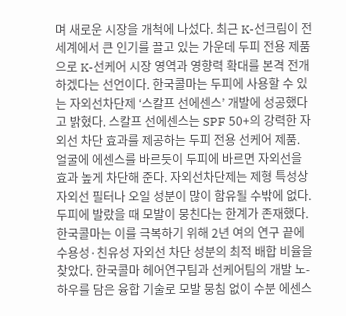며 새로운 시장을 개척에 나섰다. 최근 K-선크림이 전 세계에서 큰 인기를 끌고 있는 가운데 두피 전용 제품으로 K-선케어 시장 영역과 영향력 확대를 본격 전개하겠다는 선언이다. 한국콜마는 두피에 사용할 수 있는 자외선차단제 ‘스칼프 선에센스’ 개발에 성공했다고 밝혔다. 스칼프 선에센스는 SPF 50+의 강력한 자외선 차단 효과를 제공하는 두피 전용 선케어 제품. 얼굴에 에센스를 바르듯이 두피에 바르면 자외선을 효과 높게 차단해 준다. 자외선차단제는 제형 특성상 자외선 필터나 오일 성분이 많이 함유될 수밖에 없다. 두피에 발랐을 때 모발이 뭉친다는 한계가 존재했다. 한국콜마는 이를 극복하기 위해 2년 여의 연구 끝에 수용성·친유성 자외선 차단 성분의 최적 배합 비율을 찾았다. 한국콜마 헤어연구팀과 선케어팀의 개발 노-하우를 담은 융합 기술로 모발 뭉침 없이 수분 에센스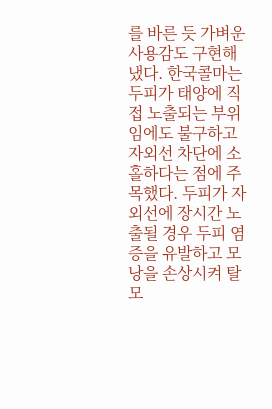를 바른 듯 가벼운 사용감도 구현해냈다. 한국콜마는 두피가 태양에 직접 노출되는 부위임에도 불구하고 자외선 차단에 소홀하다는 점에 주목했다. 두피가 자외선에 장시간 노출될 경우 두피 염증을 유발하고 모낭을 손상시켜 탈모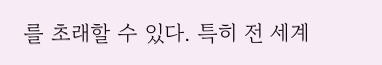를 초래할 수 있다. 특히 전 세계